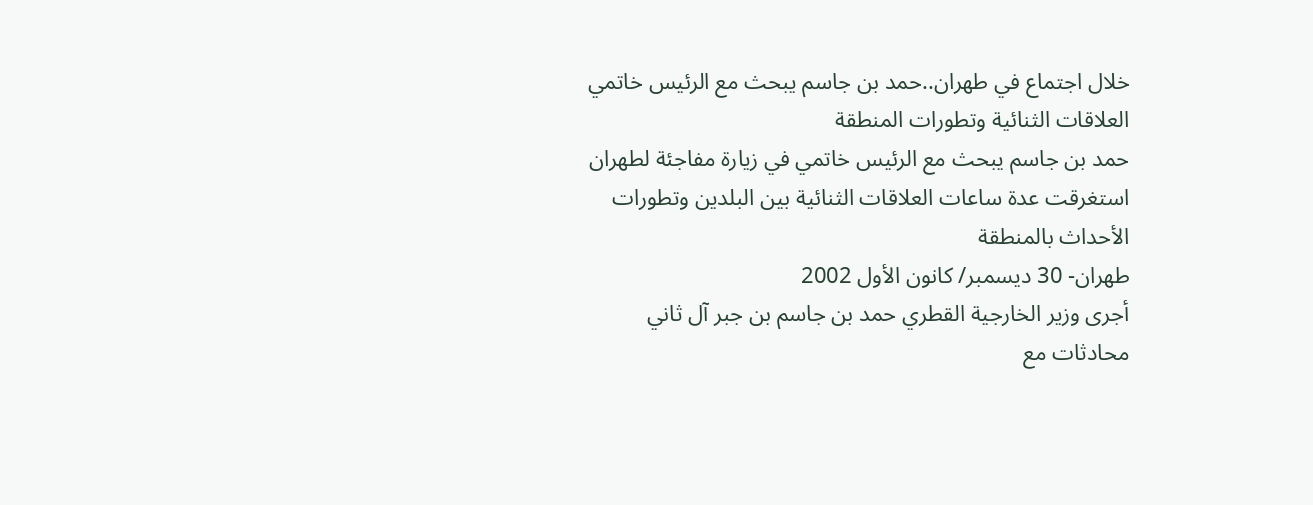خلال اجتماع في طهران..حمد بن جاسم يبحث مع الرئيس خاتمي العلاقات الثنائية وتطورات المنطقة
حمد بن جاسم يبحث مع الرئيس خاتمي في زيارة مفاجئة لطهران استغرقت عدة ساعات العلاقات الثنائية بين البلدين وتطورات الأحداث بالمنطقة
طهران- 30 ديسمبر/ كانون الأول 2002
أجرى وزير الخارجية القطري حمد بن جاسم بن جبر آل ثاني محادثات مع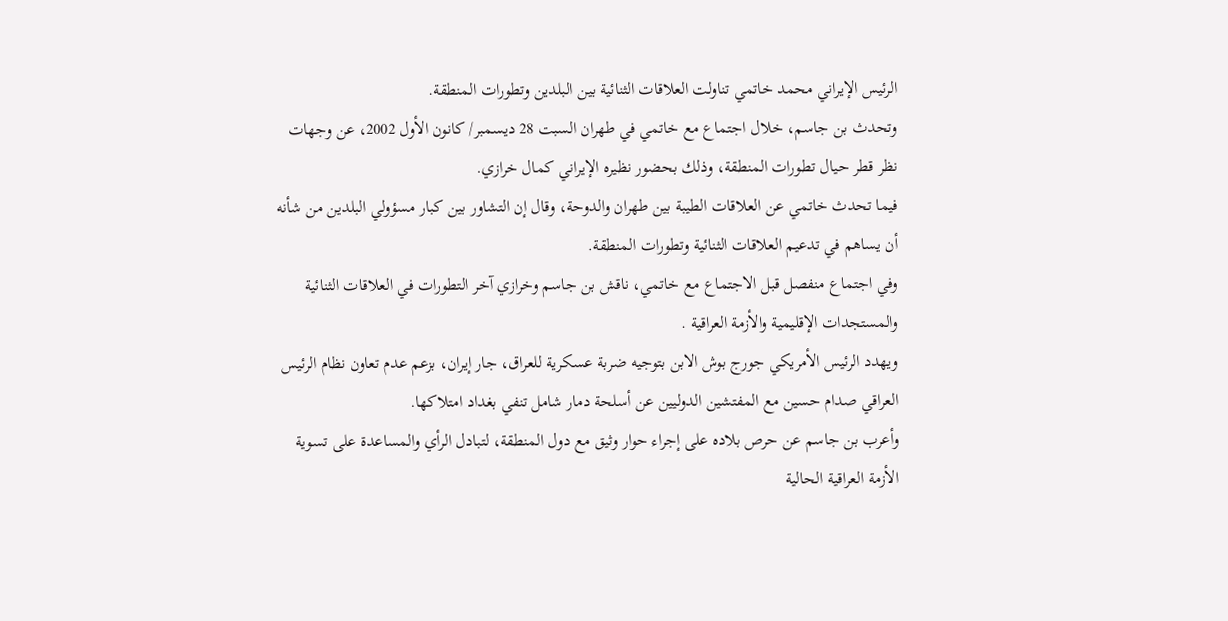الرئيس الإيراني محمد خاتمي تناولت العلاقات الثنائية بين البلدين وتطورات المنطقة.
وتحدث بن جاسم، خلال اجتماع مع خاتمي في طهران السبت 28 ديسمبر/ كانون الأول 2002، عن وجهات نظر قطر حیال تطورات المنطقة، وذلك بحضور نظيره الإيراني كمال خرازي.
فيما تحدث خاتمي عن العلاقات الطیبة بین طهران والدوحة، وقال إن التشاور بین کبار مسؤولي البلدین من شأنه أن یساهم في تدعیم العلاقات الثنائیة وتطورات المنطقة.
وفي اجتماع منفصل قبل الاجتماع مع خاتمي، ناقش بن جاسم وخرازي آخر التطورات في العلاقات الثنائیة والمستجدات الإقلیمیة والأزمة العراقیة .
ويهدد الرئيس الأمريكي جورج بوش الابن بتوجيه ضربة عسكرية للعراق، جار إيران، بزعم عدم تعاون نظام الرئيس العراقي صدام حسين مع المفتشين الدوليين عن أسلحة دمار شامل تنفي بغداد امتلاكها.
وأعرب بن جاسم عن حرص بلاده علی إجراء حوار وثیق مع دول المنطقة، لتبادل الرأي والمساعدة علی تسویة الأزمة العراقية الحالية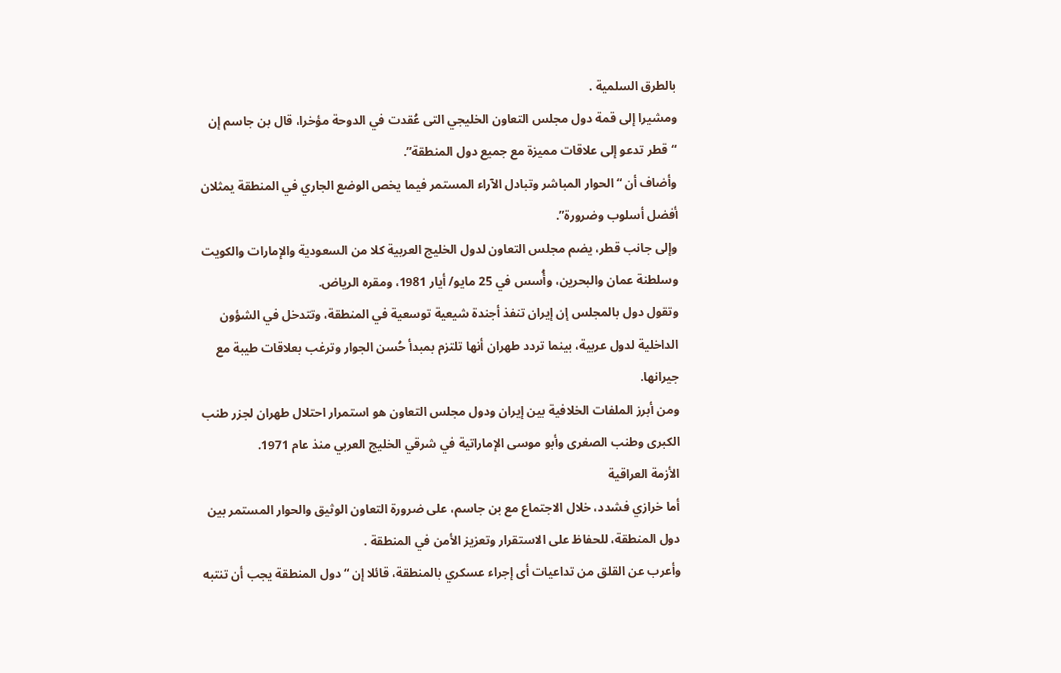بالطرق السلمیة .
ومشيرا إلى قمة دول مجلس التعاون الخليجي التی عُقدت في الدوحة مؤخرا، قال بن جاسم إن “قطر تدعو إلی علاقات ممیزة مع جمیع دول المنطقة”.
وأضاف أن “الحوار المباشر وتبادل الآراء المستمر فیما یخص الوضع الجاري في المنطقة یمثلان أفضل أسلوب وضرورة”.
وإلى جانب قطر، يضم مجلس التعاون لدول الخليج العربية كلا من السعودية والإمارات والكويت وسلطنة عمان والبحرين، وأُسس في 25 مايو/ أيار 1981، ومقره الرياض.
وتقول دول بالمجلس إن إيران تنفذ أجندة شيعية توسعية في المنطقة، وتتدخل في الشؤون الداخلية لدول عربية، بينما تردد طهران أنها تلتزم بمبدأ حُسن الجوار وترغب بعلاقات طيبة مع جيرانها.
ومن أبرز الملفات الخلافية بين إيران ودول مجلس التعاون هو استمرار احتلال طهران لجزر طنب الكبرى وطنب الصغرى وأبو موسى الإماراتية في شرقي الخليج العربي منذ عام 1971.
الأزمة العراقية
أما خرازي فشدد، خلال الاجتماع مع بن جاسم، علی ضرورة التعاون الوثیق والحوار المستمر بین دول المنطقة، للحفاظ علی الاستقرار وتعزیز الأمن في المنطقة .
وأعرب عن القلق من تداعیات أی إجراء عسكري بالمنطقة، قائلا إن “دول المنطقة یجب أن تنتبه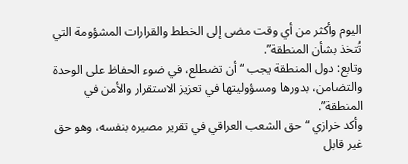الیوم وأکثر من أي وقت مضی إلی الخطط والقرارات المشؤومة التي تُتخذ بشأن المنطقة”.
وتابع: دول المنطقة يجب “أن تضطلع، في ضوء الحفاظ علی الوحدة والتضامن، بدورها ومسؤولیتها في تعزیز الاستقرار والأمن في المنطقة”.
وأکد خرازي “حق الشعب العراقي في تقریر مصیره بنفسه، وهو حق غیر قابل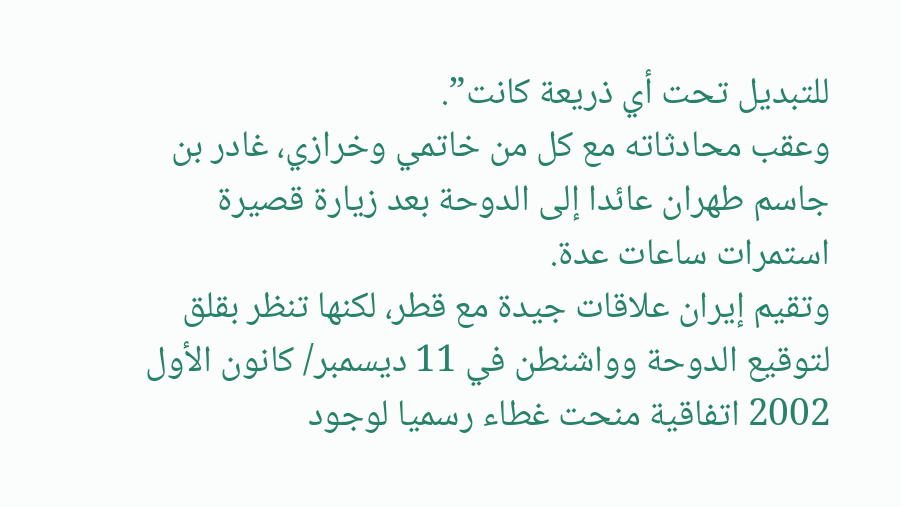للتبدیل تحت أي ذریعة کانت”.
وعقب محادثاته مع كل من خاتمي وخرازي، غادر بن جاسم طهران عائدا إلى الدوحة بعد زيارة قصيرة استمرات ساعات عدة.
وتقيم إيران علاقات جيدة مع قطر، لكنها تنظر بقلق لتوقيع الدوحة وواشنطن في 11 ديسمبر/ كانون الأول 2002 اتفاقية منحت غطاء رسميا لوجود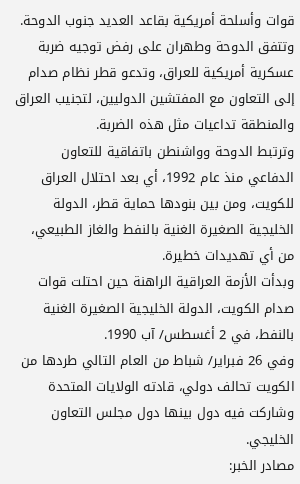قوات وأسلحة أمريكية بقاعد العديد جنوب الدوحة.
وتتفق الدوحة وطهران على رفض توجيه ضربة عسكرية أمريكية للعراق، وتدعو قطر نظام صدام إلى التعاون مع المفتشين الدوليين، لتجنيب العراق والمنطقة تداعيات مثل هذه الضربة.
وترتبط الدوحة وواشنطن باتفاقية للتعاون الدفاعي منذ عام 1992، أي بعد احتلال العراق للكويت، ومن بين بنودها حماية قطر، الدولة الخليجية الصغيرة الغنية بالنفط والغاز الطبيعي، من أي تهديدات خطيرة.
وبدأت الأزمة العراقية الراهنة حين احتلت قوات صدام الكويت، الدولة الخليجية الصغيرة الغنية بالنفط، في 2 أغسطس/ آب 1990.
وفي 26 فبراير/ شباط من العام التالي طردها من الكويت تحالف دولي، قادته الولايات المتحدة وشاركت فيه دول بينها دول مجلس التعاون الخليجي.
مصادر الخبر: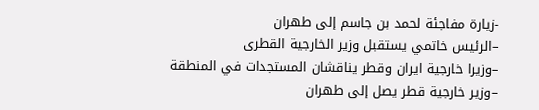-زيارة مفاجئة لحمد بن جاسم إلى طهران
–الرئیس خاتمي یستقبل وزیر الخارجیة القطری
–وزیرا خارجیة ایران وقطر یناقشان المستجدات في المنطقة
–وزیر خارجیة قطر یصل إلی طهران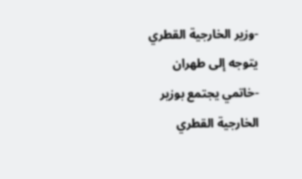-وزير الخارجية القطري يتوجه إلى طهران
-خاتمي يجتمع بوزير الخارجية القطري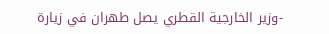-وزير الخارجية القطري يصل طهران في زيارة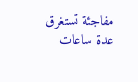مفاجئة تستغرق عدة ساعات